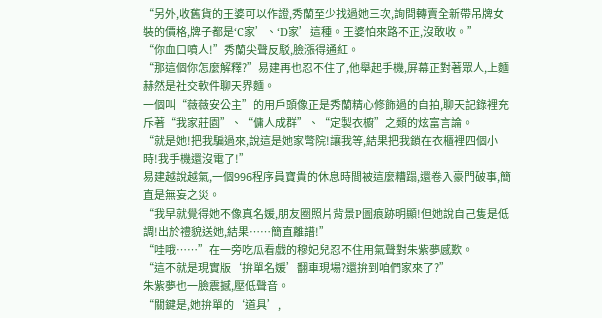“另外,收舊貨的王婆可以作證,秀蘭至少找過她三次,詢問轉賣全新帶吊牌女裝的價格,牌子都是‘C家’、‘D家’這種。王婆怕來路不正,沒敢收。”
“你血口噴人!”秀蘭尖聲反駁,臉漲得通紅。
“那這個你怎麼解釋?”易建再也忍不住了,他舉起手機,屏幕正對著眾人,上麵赫然是社交軟件聊天界麵。
一個叫“薇薇安公主”的用戶頭像正是秀蘭精心修飾過的自拍,聊天記錄裡充斥著“我家莊園”、“傭人成群”、“定製衣櫥”之類的炫富言論。
“就是她!把我騙過來,說這是她家彆院!讓我等,結果把我鎖在衣櫃裡四個小時!我手機還沒電了!”
易建越說越氣,一個996程序員寶貴的休息時間被這麼糟蹋,還卷入豪門破事,簡直是無妄之災。
“我早就覺得她不像真名媛,朋友圈照片背景P圖痕跡明顯!但她說自己隻是低調!出於禮貌送她,結果……簡直離譜!”
“哇哦……”在一旁吃瓜看戲的穆妃兒忍不住用氣聲對朱紫夢感歎。
“這不就是現實版‘拚單名媛’翻車現場?還拚到咱們家來了?”
朱紫夢也一臉震撼,壓低聲音。
“關鍵是,她拚單的‘道具’,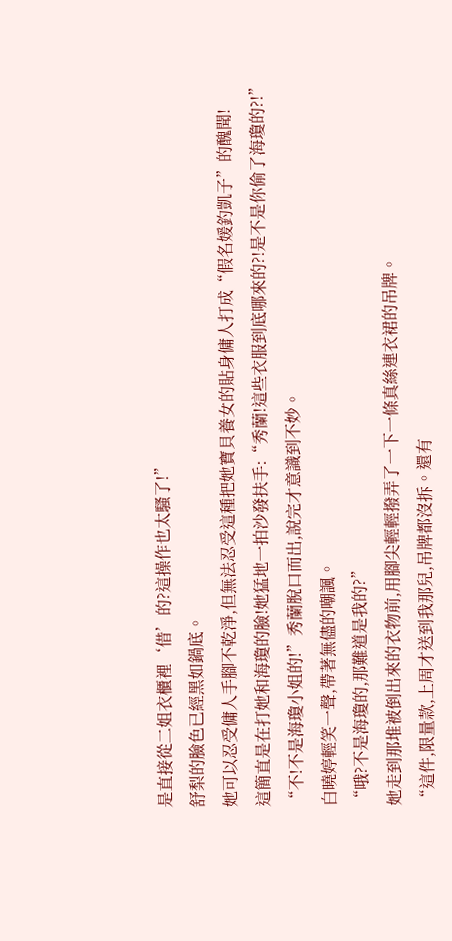是直接從二姐衣櫃裡‘借’的?這操作也太騷了!”
舒梨的臉色已經黑如鍋底。
她可以忍受傭人手腳不乾淨,但無法忍受這種把她寶貝養女的貼身傭人打成“假名媛釣凱子”的醜聞!
這簡直是在打她和海瓊的臉!她猛地一拍沙發扶手:“秀蘭!這些衣服到底哪來的?!是不是你偷了海瓊的?!”
“不!不是海瓊小姐的!”秀蘭脫口而出,說完才意識到不妙。
白曉婷輕笑一聲,帶著無儘的嘲諷。
“哦?不是海瓊的,那難道是我的?”
她走到那堆被倒出來的衣物前,用腳尖輕輕撥弄了一下一條真絲連衣裙的吊牌。
“這件,限量款,上周才送到我那兒,吊牌都沒拆。還有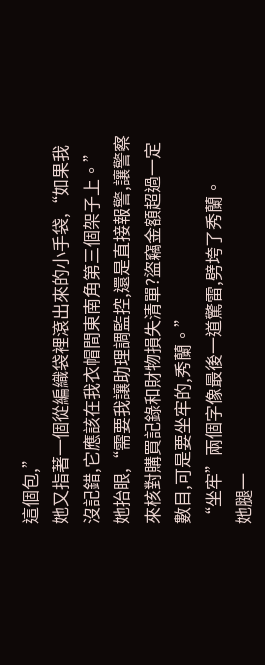這個包,”
她又指著一個從編織袋裡滾出來的小手袋,“如果我沒記錯,它應該在我衣帽間東南角第三個架子上。”
她抬眼,“需要我讓助理調監控,還是直接報警,讓警察來核對購買記錄和財物損失清單?盜竊金額超過一定數目,可是要坐牢的,秀蘭。”
“坐牢”兩個字像最後一道驚雷,劈垮了秀蘭。
她腿一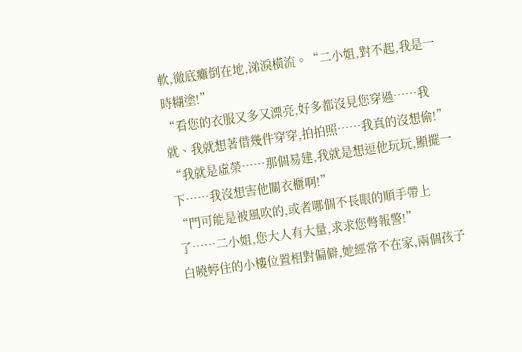軟,徹底癱倒在地,涕淚橫流。“二小姐,對不起,我是一時糊塗!”
“看您的衣服又多又漂亮,好多都沒見您穿過……我就、我就想著借幾件穿穿,拍拍照……我真的沒想偷!”
“我就是虛榮……那個易建,我就是想逗他玩玩,顯擺一下……我沒想害他關衣櫃啊!”
“門可能是被風吹的,或者哪個不長眼的順手帶上了……二小姐,您大人有大量,求求您彆報警!”
白曉婷住的小樓位置相對偏僻,她經常不在家,兩個孩子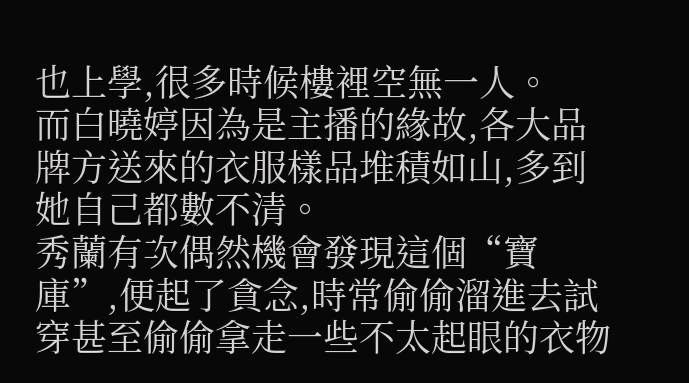也上學,很多時候樓裡空無一人。
而白曉婷因為是主播的緣故,各大品牌方送來的衣服樣品堆積如山,多到她自己都數不清。
秀蘭有次偶然機會發現這個“寶庫”,便起了貪念,時常偷偷溜進去試穿甚至偷偷拿走一些不太起眼的衣物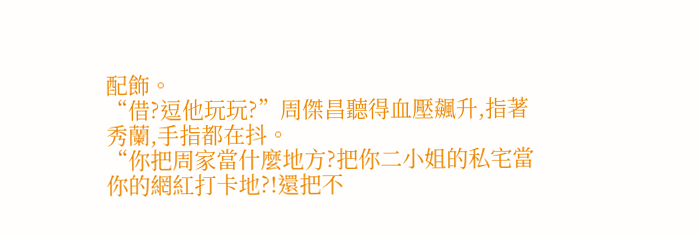配飾。
“借?逗他玩玩?”周傑昌聽得血壓飆升,指著秀蘭,手指都在抖。
“你把周家當什麼地方?把你二小姐的私宅當你的網紅打卡地?!還把不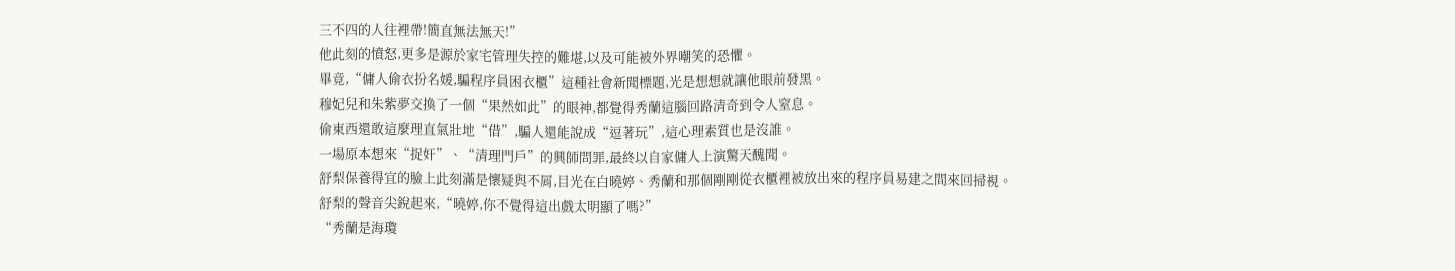三不四的人往裡帶!簡直無法無天!”
他此刻的憤怒,更多是源於家宅管理失控的難堪,以及可能被外界嘲笑的恐懼。
畢竟,“傭人偷衣扮名媛,騙程序員困衣櫃”這種社會新聞標題,光是想想就讓他眼前發黑。
穆妃兒和朱紫夢交換了一個“果然如此”的眼神,都覺得秀蘭這腦回路清奇到令人窒息。
偷東西還敢這麼理直氣壯地“借”,騙人還能說成“逗著玩”,這心理素質也是沒誰。
一場原本想來“捉奸”、“清理門戶”的興師問罪,最終以自家傭人上演驚天醜聞。
舒梨保養得宜的臉上此刻滿是懷疑與不屑,目光在白曉婷、秀蘭和那個剛剛從衣櫃裡被放出來的程序員易建之間來回掃視。
舒梨的聲音尖銳起來,“曉婷,你不覺得這出戲太明顯了嗎?”
“秀蘭是海瓊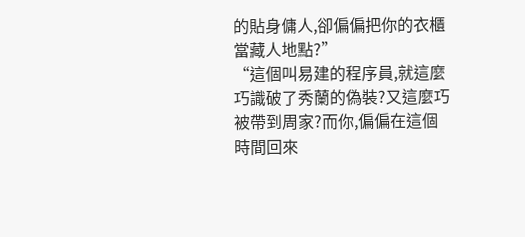的貼身傭人,卻偏偏把你的衣櫃當藏人地點?”
“這個叫易建的程序員,就這麼巧識破了秀蘭的偽裝?又這麼巧被帶到周家?而你,偏偏在這個時間回來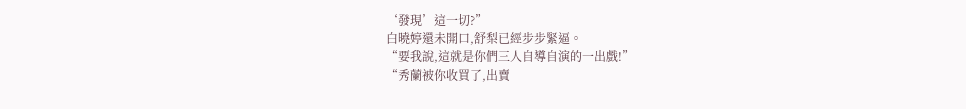‘發現’這一切?”
白曉婷還未開口,舒梨已經步步緊逼。
“要我說,這就是你們三人自導自演的一出戲!”
“秀蘭被你收買了,出賣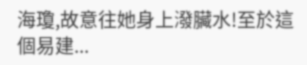海瓊,故意往她身上潑臟水!至於這個易建...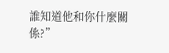誰知道他和你什麼關係?”